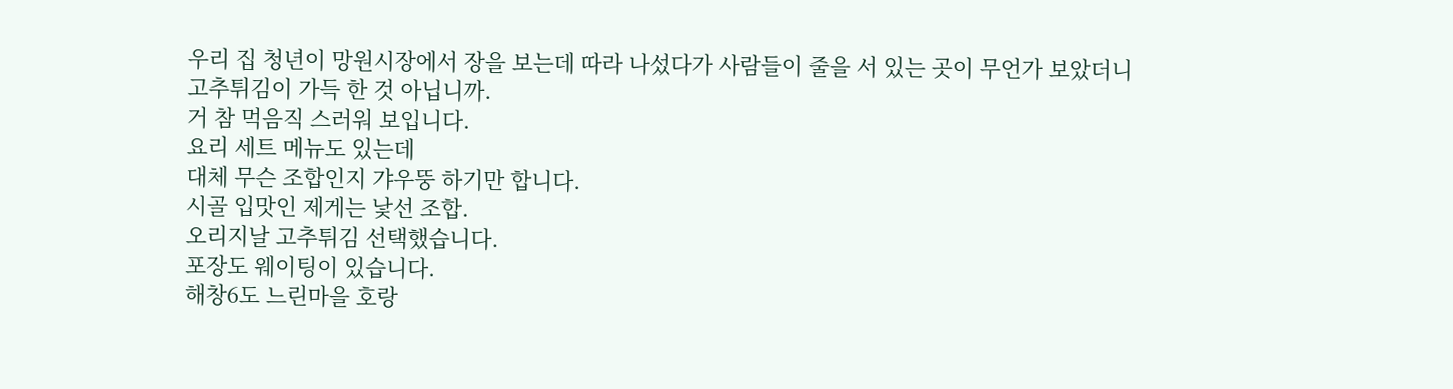우리 집 청년이 망원시장에서 장을 보는데 따라 나섰다가 사람들이 줄을 서 있는 곳이 무언가 보았더니
고추튀김이 가득 한 것 아닙니까.
거 참 먹음직 스러워 보입니다.
요리 세트 메뉴도 있는데
대체 무슨 조합인지 갸우뚱 하기만 합니다.
시골 입맛인 제게는 낯선 조합.
오리지날 고추튀김 선택했습니다.
포장도 웨이팅이 있습니다.
해창6도 느린마을 호랑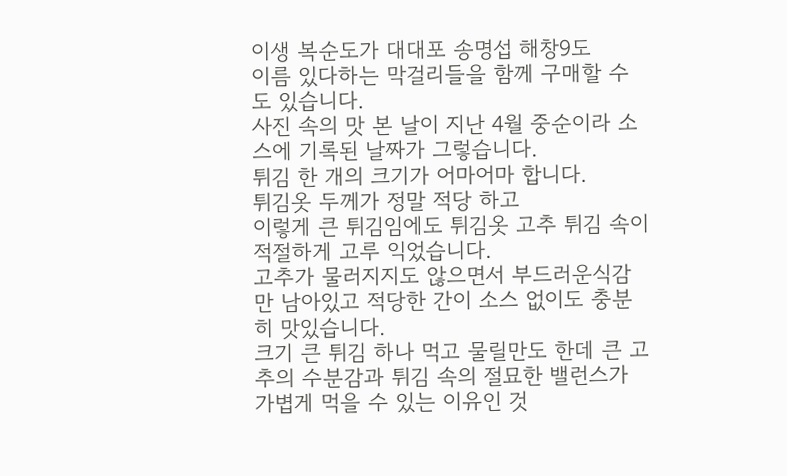이생 복순도가 대대포 송명섭 해창9도
이름 있다하는 막걸리들을 함께 구매할 수도 있습니다.
사진 속의 맛 본 날이 지난 4월 중순이라 소스에 기록된 날짜가 그렇습니다.
튀김 한 개의 크기가 어마어마 합니다.
튀김옷 두께가 정말 적당 하고
이렇게 큰 튀김임에도 튀김옷 고추 튀김 속이 적절하게 고루 익었습니다.
고추가 물러지지도 않으면서 부드러운식감만 남아있고 적당한 간이 소스 없이도 충분히 맛있습니다.
크기 큰 튀김 하나 먹고 물릴만도 한데 큰 고추의 수분감과 튀김 속의 절묘한 밸런스가 가볍게 먹을 수 있는 이유인 것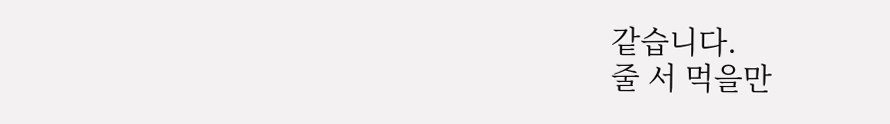같습니다.
줄 서 먹을만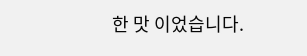한 맛 이었습니다.